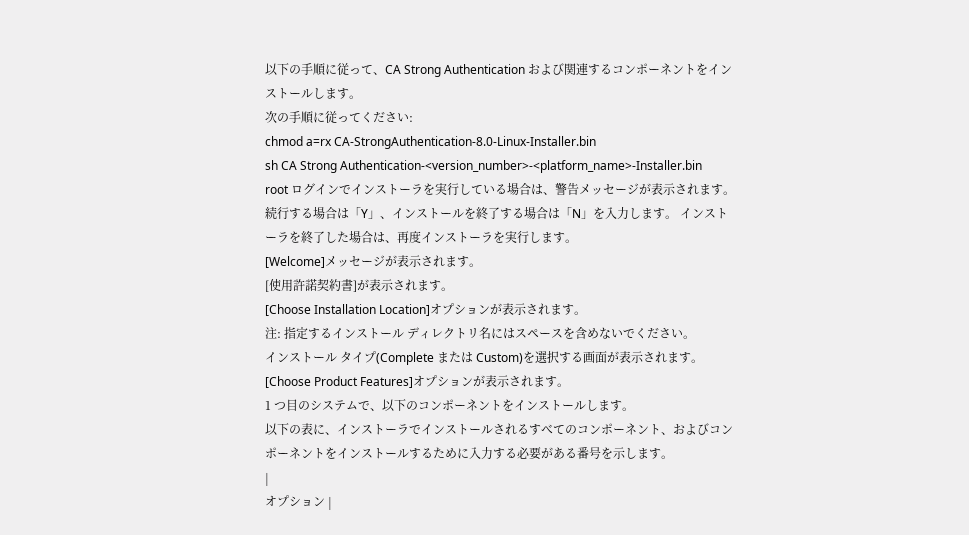以下の手順に従って、CA Strong Authentication および関連するコンポーネントをインストールします。
次の手順に従ってください:
chmod a=rx CA-StrongAuthentication-8.0-Linux-Installer.bin
sh CA Strong Authentication-<version_number>-<platform_name>-Installer.bin
root ログインでインストーラを実行している場合は、警告メッセージが表示されます。 続行する場合は「Y」、インストールを終了する場合は「N」を入力します。 インストーラを終了した場合は、再度インストーラを実行します。
[Welcome]メッセージが表示されます。
[使用許諾契約書]が表示されます。
[Choose Installation Location]オプションが表示されます。
注: 指定するインストール ディレクトリ名にはスペースを含めないでください。
インストール タイプ(Complete または Custom)を選択する画面が表示されます。
[Choose Product Features]オプションが表示されます。
1 つ目のシステムで、以下のコンポーネントをインストールします。
以下の表に、インストーラでインストールされるすべてのコンポーネント、およびコンポーネントをインストールするために入力する必要がある番号を示します。
|
オプション |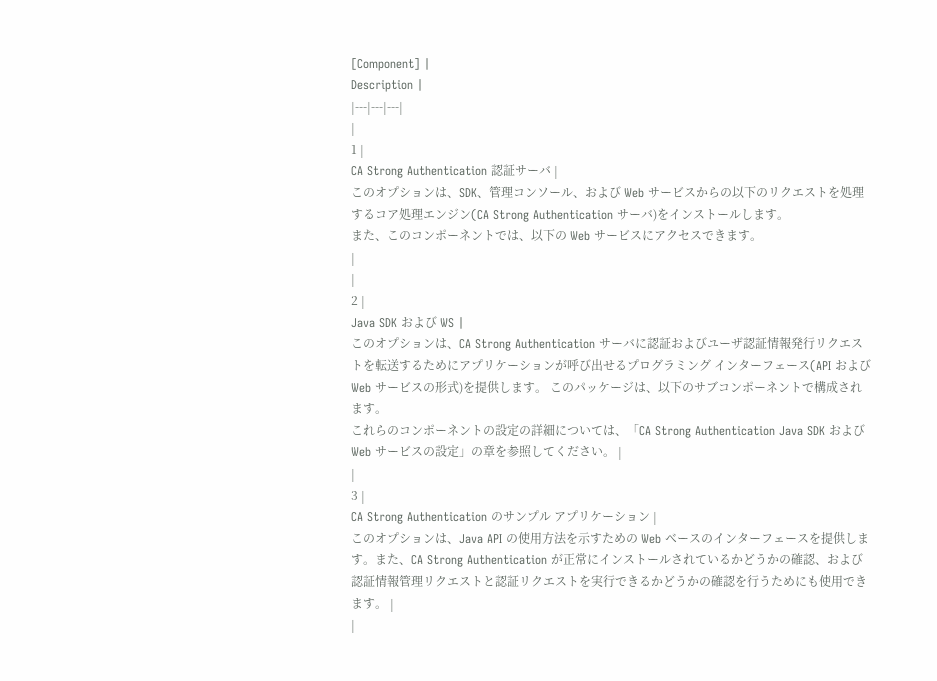[Component] |
Description |
|---|---|---|
|
1 |
CA Strong Authentication 認証サーバ |
このオプションは、SDK、管理コンソール、および Web サービスからの以下のリクエストを処理するコア処理エンジン(CA Strong Authentication サーバ)をインストールします。
また、このコンポーネントでは、以下の Web サービスにアクセスできます。
|
|
2 |
Java SDK および WS |
このオプションは、CA Strong Authentication サーバに認証およびユーザ認証情報発行リクエストを転送するためにアプリケーションが呼び出せるプログラミング インターフェース(API および Web サービスの形式)を提供します。 このパッケージは、以下のサブコンポーネントで構成されます。
これらのコンポーネントの設定の詳細については、「CA Strong Authentication Java SDK および Web サービスの設定」の章を参照してください。 |
|
3 |
CA Strong Authentication のサンプル アプリケーション |
このオプションは、Java API の使用方法を示すための Web ベースのインターフェースを提供します。また、CA Strong Authentication が正常にインストールされているかどうかの確認、および認証情報管理リクエストと認証リクエストを実行できるかどうかの確認を行うためにも使用できます。 |
|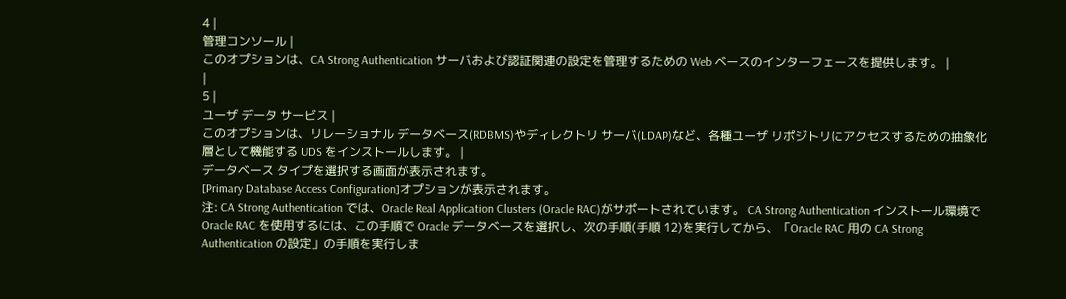4 |
管理コンソール |
このオプションは、CA Strong Authentication サーバおよび認証関連の設定を管理するための Web ベースのインターフェースを提供します。 |
|
5 |
ユーザ データ サービス |
このオプションは、リレーショナル データベース(RDBMS)やディレクトリ サーバ(LDAP)など、各種ユーザ リポジトリにアクセスするための抽象化層として機能する UDS をインストールします。 |
データベース タイプを選択する画面が表示されます。
[Primary Database Access Configuration]オプションが表示されます。
注: CA Strong Authentication では、Oracle Real Application Clusters (Oracle RAC)がサポートされています。 CA Strong Authentication インストール環境で Oracle RAC を使用するには、この手順で Oracle データベースを選択し、次の手順(手順 12)を実行してから、「Oracle RAC 用の CA Strong Authentication の設定」の手順を実行しま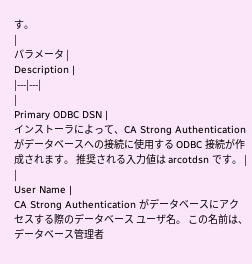す。
|
パラメータ |
Description |
|---|---|
|
Primary ODBC DSN |
インストーラによって、CA Strong Authentication がデータベースへの接続に使用する ODBC 接続が作成されます。 推奨される入力値は arcotdsn です。 |
|
User Name |
CA Strong Authentication がデータベースにアクセスする際のデータベース ユーザ名。 この名前は、データベース管理者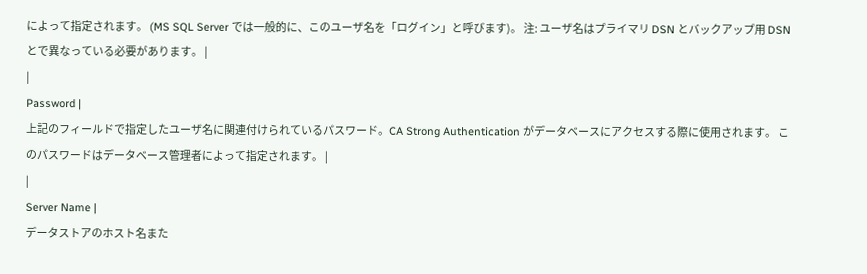によって指定されます。 (MS SQL Server では一般的に、このユーザ名を「ログイン」と呼びます)。 注: ユーザ名はプライマリ DSN とバックアップ用 DSN とで異なっている必要があります。 |
|
Password |
上記のフィールドで指定したユーザ名に関連付けられているパスワード。CA Strong Authentication がデータベースにアクセスする際に使用されます。 このパスワードはデータベース管理者によって指定されます。 |
|
Server Name |
データストアのホスト名また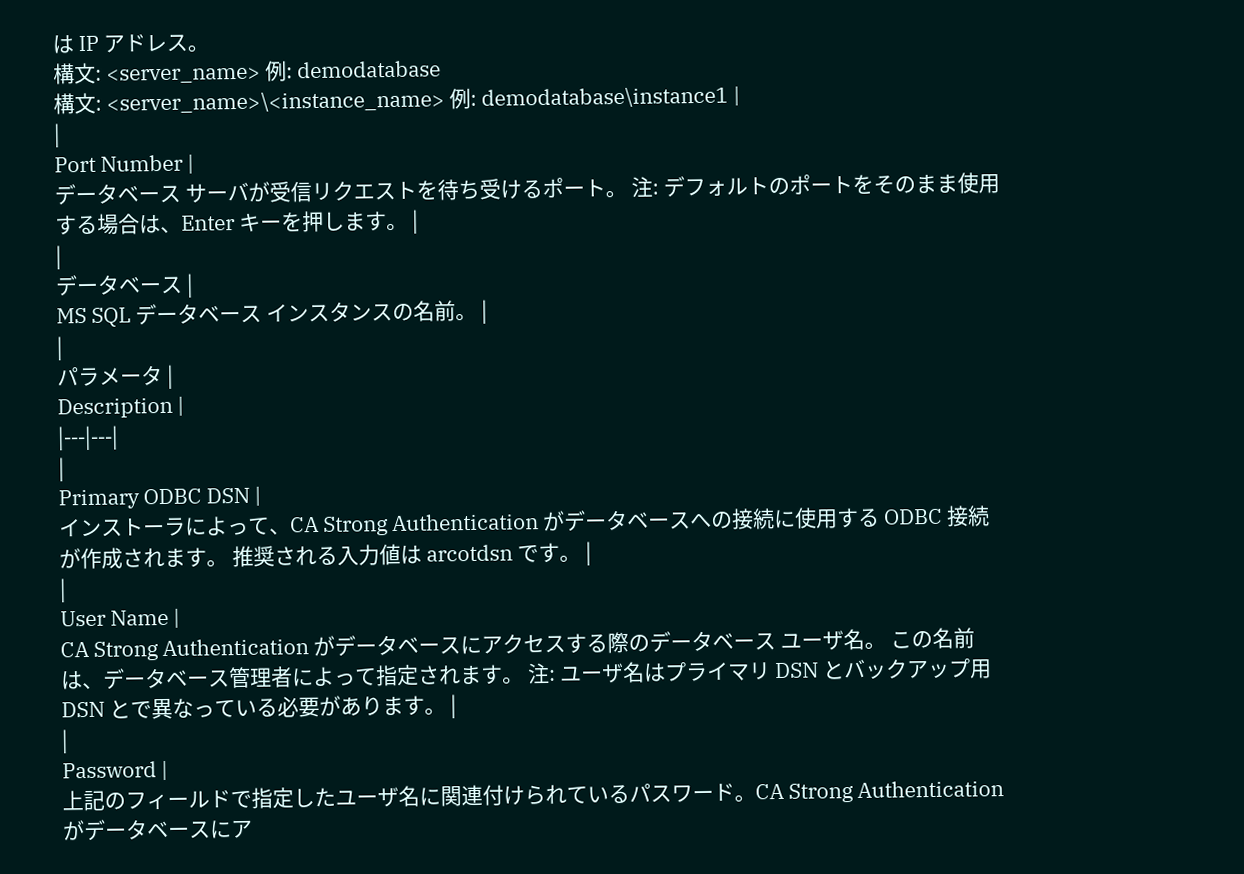は IP アドレス。
構文: <server_name> 例: demodatabase
構文: <server_name>\<instance_name> 例: demodatabase\instance1 |
|
Port Number |
データベース サーバが受信リクエストを待ち受けるポート。 注: デフォルトのポートをそのまま使用する場合は、Enter キーを押します。 |
|
データベース |
MS SQL データベース インスタンスの名前。 |
|
パラメータ |
Description |
|---|---|
|
Primary ODBC DSN |
インストーラによって、CA Strong Authentication がデータベースへの接続に使用する ODBC 接続が作成されます。 推奨される入力値は arcotdsn です。 |
|
User Name |
CA Strong Authentication がデータベースにアクセスする際のデータベース ユーザ名。 この名前は、データベース管理者によって指定されます。 注: ユーザ名はプライマリ DSN とバックアップ用 DSN とで異なっている必要があります。 |
|
Password |
上記のフィールドで指定したユーザ名に関連付けられているパスワード。CA Strong Authentication がデータベースにア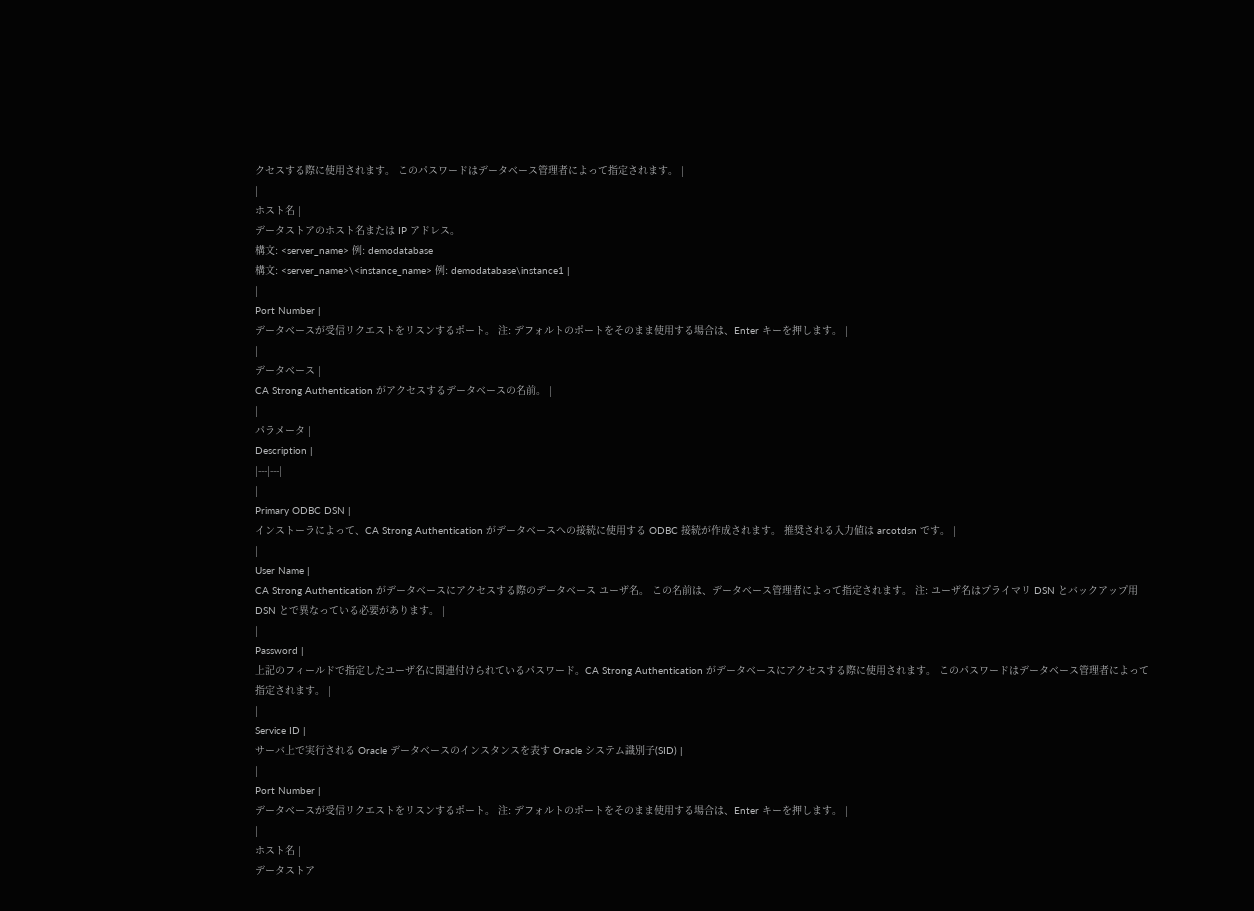クセスする際に使用されます。 このパスワードはデータベース管理者によって指定されます。 |
|
ホスト名 |
データストアのホスト名または IP アドレス。
構文: <server_name> 例: demodatabase
構文: <server_name>\<instance_name> 例: demodatabase\instance1 |
|
Port Number |
データベースが受信リクエストをリスンするポート。 注: デフォルトのポートをそのまま使用する場合は、Enter キーを押します。 |
|
データベース |
CA Strong Authentication がアクセスするデータベースの名前。 |
|
パラメータ |
Description |
|---|---|
|
Primary ODBC DSN |
インストーラによって、CA Strong Authentication がデータベースへの接続に使用する ODBC 接続が作成されます。 推奨される入力値は arcotdsn です。 |
|
User Name |
CA Strong Authentication がデータベースにアクセスする際のデータベース ユーザ名。 この名前は、データベース管理者によって指定されます。 注: ユーザ名はプライマリ DSN とバックアップ用 DSN とで異なっている必要があります。 |
|
Password |
上記のフィールドで指定したユーザ名に関連付けられているパスワード。CA Strong Authentication がデータベースにアクセスする際に使用されます。 このパスワードはデータベース管理者によって指定されます。 |
|
Service ID |
サーバ上で実行される Oracle データベースのインスタンスを表す Oracle システム識別子(SID) |
|
Port Number |
データベースが受信リクエストをリスンするポート。 注: デフォルトのポートをそのまま使用する場合は、Enter キーを押します。 |
|
ホスト名 |
データストア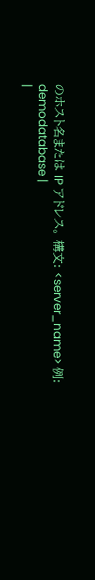のホスト名または IP アドレス。 構文: <server_name> 例: demodatabase |
|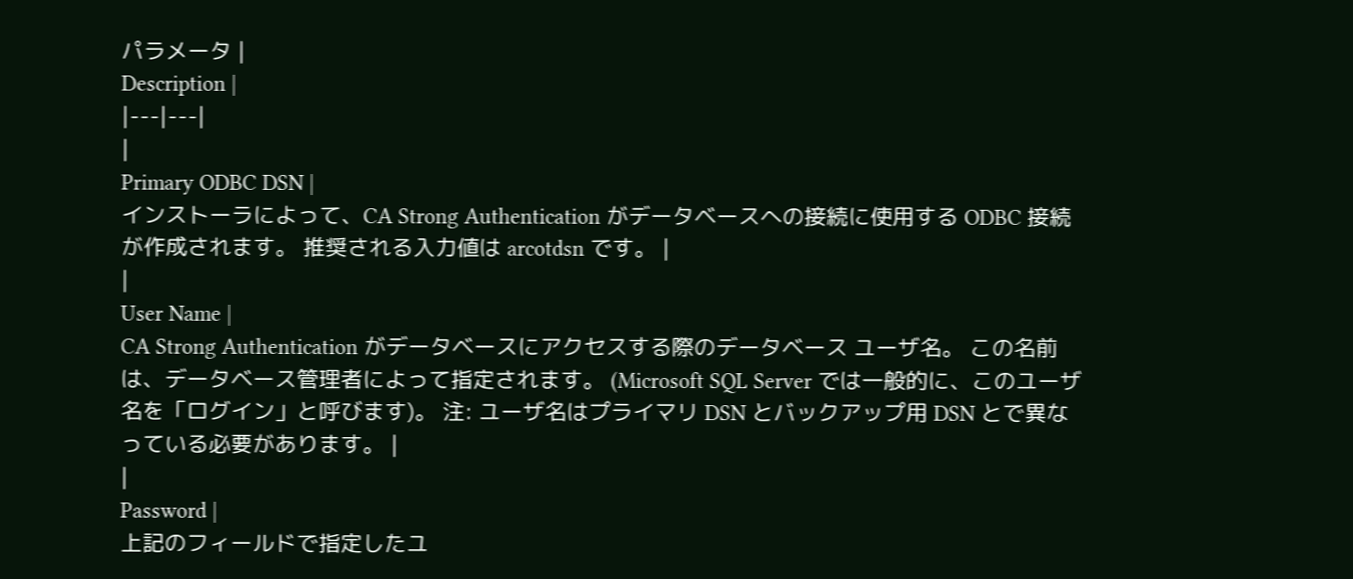パラメータ |
Description |
|---|---|
|
Primary ODBC DSN |
インストーラによって、CA Strong Authentication がデータベースへの接続に使用する ODBC 接続が作成されます。 推奨される入力値は arcotdsn です。 |
|
User Name |
CA Strong Authentication がデータベースにアクセスする際のデータベース ユーザ名。 この名前は、データベース管理者によって指定されます。 (Microsoft SQL Server では一般的に、このユーザ名を「ログイン」と呼びます)。 注: ユーザ名はプライマリ DSN とバックアップ用 DSN とで異なっている必要があります。 |
|
Password |
上記のフィールドで指定したユ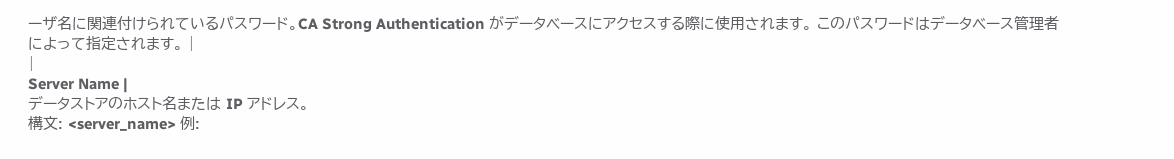ーザ名に関連付けられているパスワード。CA Strong Authentication がデータベースにアクセスする際に使用されます。 このパスワードはデータベース管理者によって指定されます。 |
|
Server Name |
データストアのホスト名または IP アドレス。
構文: <server_name> 例: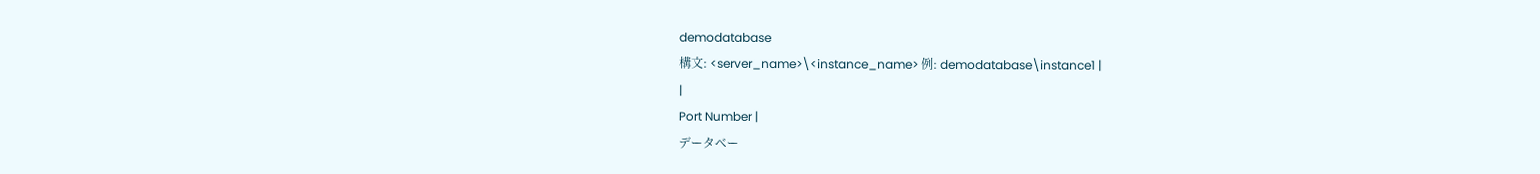demodatabase
構文: <server_name>\<instance_name> 例: demodatabase\instance1 |
|
Port Number |
データベー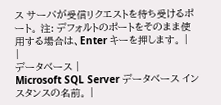ス サーバが受信リクエストを待ち受けるポート。 注: デフォルトのポートをそのまま使用する場合は、Enter キーを押します。 |
|
データベース |
Microsoft SQL Server データベース インスタンスの名前。 |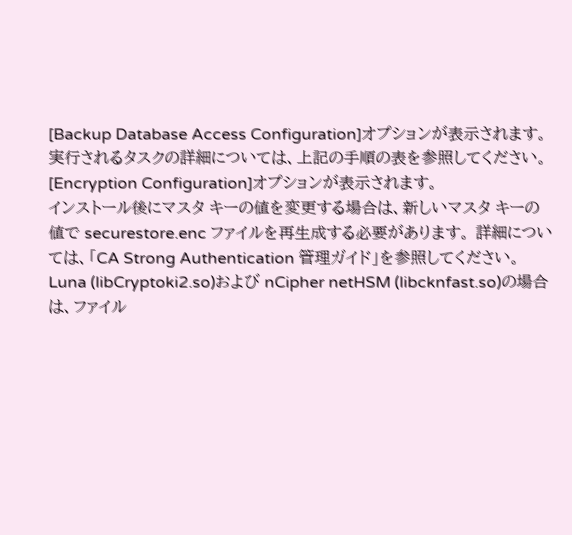[Backup Database Access Configuration]オプションが表示されます。
実行されるタスクの詳細については、上記の手順の表を参照してください。
[Encryption Configuration]オプションが表示されます。
インストール後にマスタ キーの値を変更する場合は、新しいマスタ キーの値で securestore.enc ファイルを再生成する必要があります。 詳細については、「CA Strong Authentication 管理ガイド」を参照してください。
Luna (libCryptoki2.so)および nCipher netHSM (libcknfast.so)の場合は、ファイル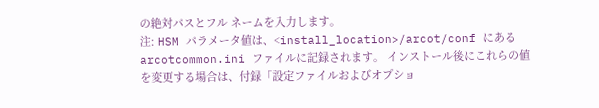の絶対パスとフル ネームを入力します。
注: HSM パラメータ値は、<install_location>/arcot/conf にある arcotcommon.ini ファイルに記録されます。 インストール後にこれらの値を変更する場合は、付録「設定ファイルおよびオプショ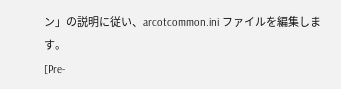ン」の説明に従い、arcotcommon.ini ファイルを編集します。
[Pre-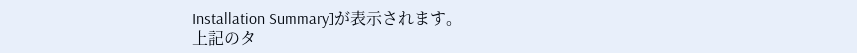Installation Summary]が表示されます。
上記のタ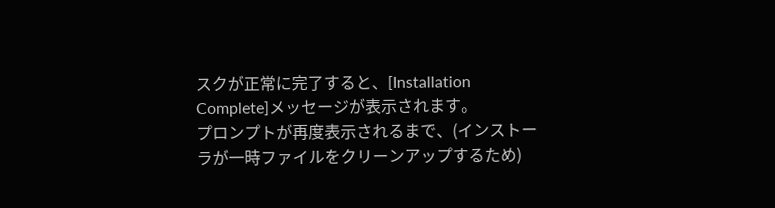スクが正常に完了すると、[Installation Complete]メッセージが表示されます。
プロンプトが再度表示されるまで、(インストーラが一時ファイルをクリーンアップするため)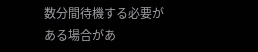数分間待機する必要がある場合があ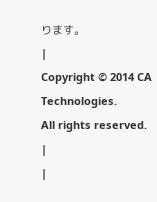ります。
|
Copyright © 2014 CA Technologies.
All rights reserved.
|
|